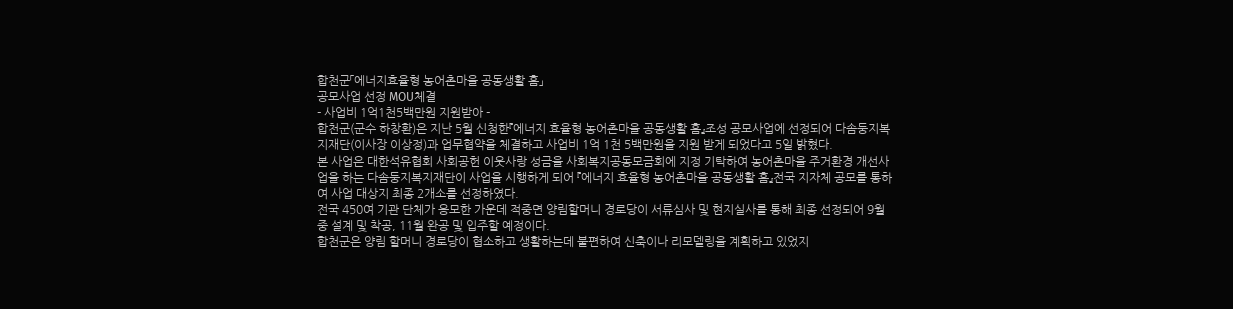합천군「에너지효율형 농어촌마을 공동생활 홈」
공모사업 선정 MOU체결
- 사업비 1억1천5백만원 지원받아 -
합천군(군수 하창환)은 지난 5월 신청한『에너지 효율형 농어촌마을 공동생활 홈』조성 공모사업에 선정되어 다솜둥지복지재단(이사장 이상정)과 업무협약을 체결하고 사업비 1억 1천 5백만원을 지원 받게 되었다고 5일 밝혔다.
본 사업은 대한석유협회 사회공헌 이웃사랑 성금을 사회복지공동모금회에 지정 기탁하여 농어촌마을 주거환경 개선사업을 하는 다솜둥지복지재단이 사업을 시행하게 되어 『에너지 효율형 농어촌마을 공동생활 홈』전국 지자체 공모를 통하여 사업 대상지 최종 2개소를 선정하였다.
전국 450여 기관 단체가 응모한 가운데 적중면 양림할머니 경로당이 서류심사 및 현지실사를 통해 최종 선정되어 9월 중 설계 및 착공, 11월 완공 및 입주할 예정이다.
합천군은 양림 할머니 경로당이 협소하고 생활하는데 불편하여 신축이나 리모델링을 계획하고 있었지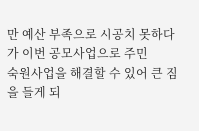만 예산 부족으로 시공치 못하다가 이번 공모사업으로 주민
숙원사업을 해결할 수 있어 큰 짐을 들게 되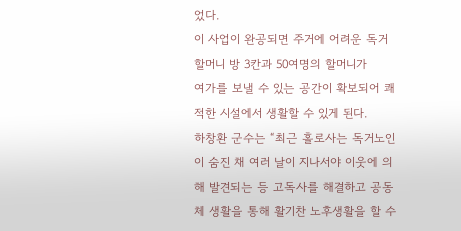었다.
이 사업이 완공되면 주거에 어려운 독거 할머니 방 3칸과 50여명의 할머니가
여가를 보낼 수 있는 공간이 확보되어 쾌적한 시설에서 생활할 수 있게 된다.
하창환 군수는 “최근 홀로사는 독거노인이 숨진 채 여러 날이 지나서야 이웃에 의해 발견되는 등 고독사를 해결하고 공동체 생활을 통해 활기찬 노후생활을 할 수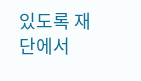있도록 재단에서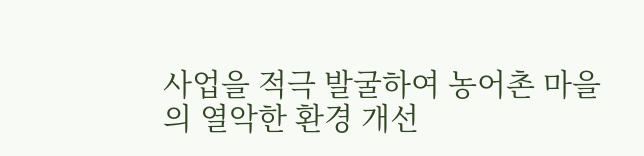사업을 적극 발굴하여 농어촌 마을의 열악한 환경 개선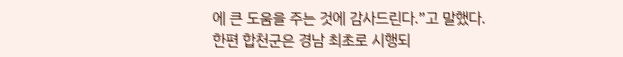에 큰 도움을 주는 것에 감사드린다.”고 말했다.
한편 합천군은 경남 최초로 시행되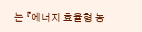는 『에너지 효율형 농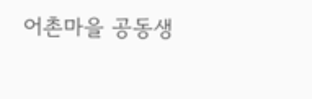어촌마을 공동생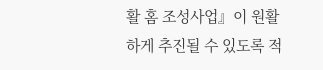활 홈 조성사업』이 원활하게 추진될 수 있도록 적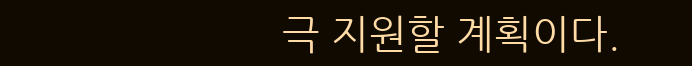극 지원할 계획이다.